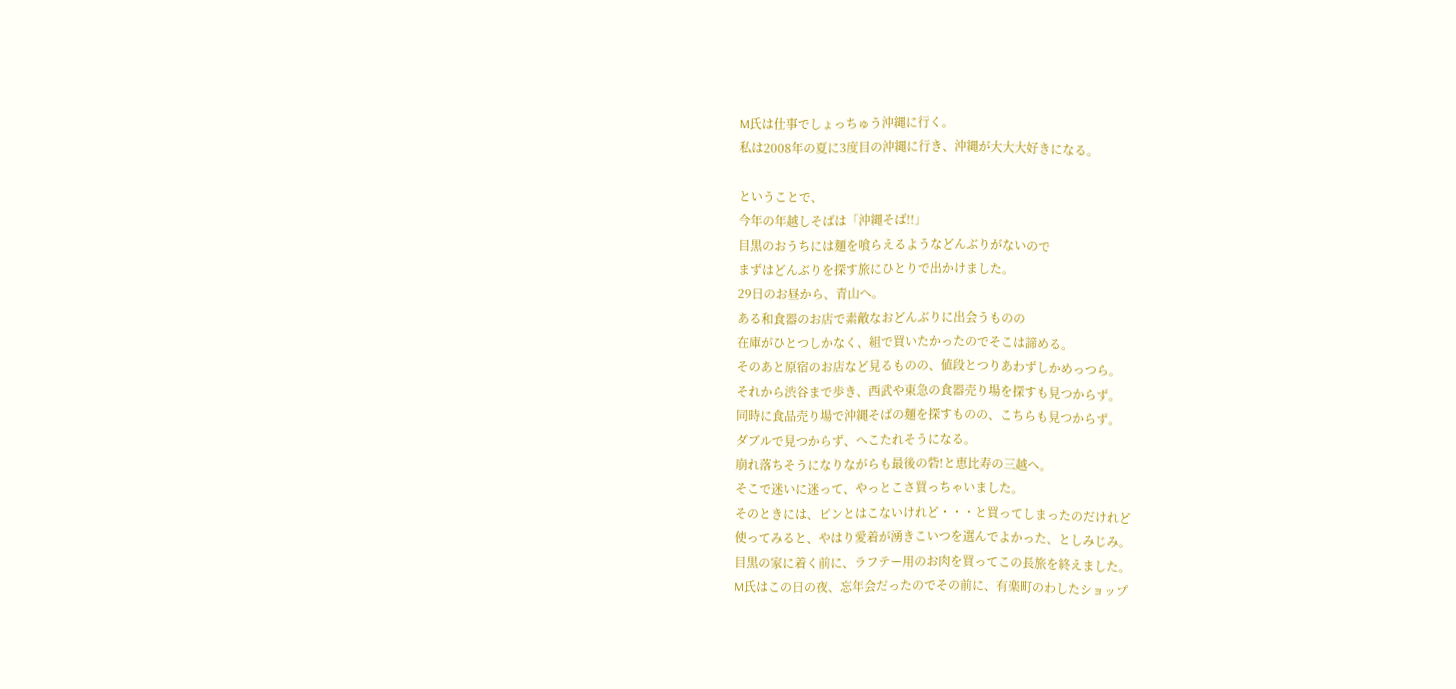M氏は仕事でしょっちゅう沖縄に行く。
私は2008年の夏に3度目の沖縄に行き、沖縄が大大大好きになる。

ということで、
今年の年越しそばは「沖縄そば!!」
目黒のおうちには麺を喰らえるようなどんぶりがないので
まずはどんぶりを探す旅にひとりで出かけました。
29日のお昼から、青山へ。
ある和食器のお店で素敵なおどんぶりに出会うものの
在庫がひとつしかなく、組で買いたかったのでそこは諦める。
そのあと原宿のお店など見るものの、値段とつりあわずしかめっつら。
それから渋谷まで歩き、西武や東急の食器売り場を探すも見つからず。
同時に食品売り場で沖縄そばの麺を探すものの、こちらも見つからず。
ダブルで見つからず、へこたれそうになる。
崩れ落ちそうになりながらも最後の砦!と恵比寿の三越へ。
そこで迷いに迷って、やっとこさ買っちゃいました。
そのときには、ピンとはこないけれど・・・と買ってしまったのだけれど
使ってみると、やはり愛着が湧きこいつを選んでよかった、としみじみ。
目黒の家に着く前に、ラフテー用のお肉を買ってこの長旅を終えました。
M氏はこの日の夜、忘年会だったのでその前に、有楽町のわしたショップ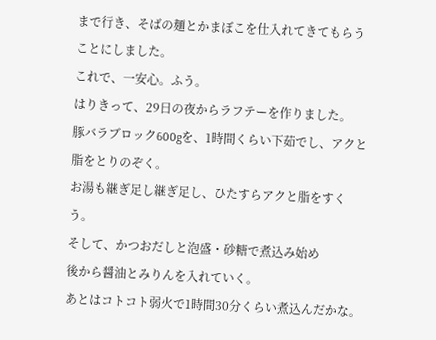まで行き、そばの麺とかまぼこを仕入れてきてもらうことにしました。
これで、一安心。ふう。
はりきって、29日の夜からラフテーを作りました。
豚バラブロック600gを、1時間くらい下茹でし、アクと脂をとりのぞく。
お湯も継ぎ足し継ぎ足し、ひたすらアクと脂をすくう。
そして、かつおだしと泡盛・砂糖で煮込み始め
後から醤油とみりんを入れていく。
あとはコトコト弱火で1時間30分くらい煮込んだかな。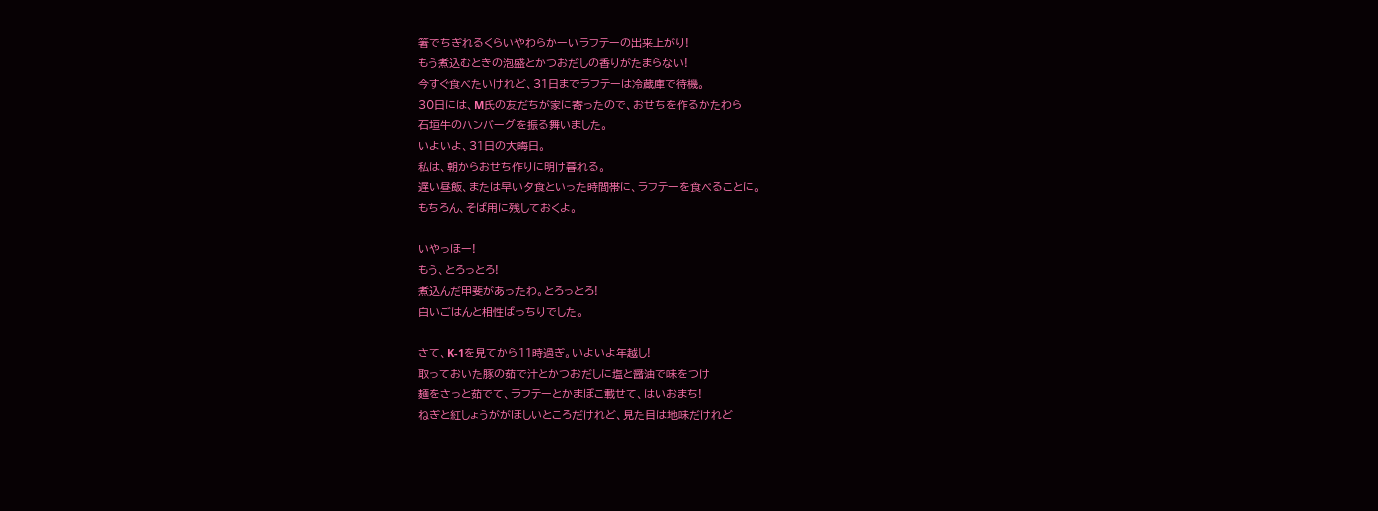箸でちぎれるくらいやわらかーいラフテーの出来上がり!
もう煮込むときの泡盛とかつおだしの香りがたまらない!
今すぐ食べたいけれど、31日までラフテーは冷蔵庫で待機。
30日には、M氏の友だちが家に寄ったので、おせちを作るかたわら
石垣牛のハンバーグを振る舞いました。
いよいよ、31日の大晦日。
私は、朝からおせち作りに明け暮れる。
遅い昼飯、または早い夕食といった時間帯に、ラフテーを食べることに。
もちろん、そば用に残しておくよ。

いやっほー!
もう、とろっとろ!
煮込んだ甲斐があったわ。とろっとろ!
白いごはんと相性ばっちりでした。

さて、K-1を見てから11時過ぎ。いよいよ年越し!
取っておいた豚の茹で汁とかつおだしに塩と醤油で味をつけ
麺をさっと茹でて、ラフテーとかまぼこ載せて、はいおまち!
ねぎと紅しょうががほしいところだけれど、見た目は地味だけれど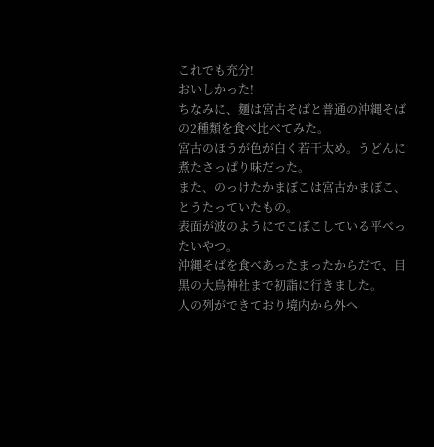これでも充分!
おいしかった!
ちなみに、麺は宮古そばと普通の沖縄そばの2種類を食べ比べてみた。
宮古のほうが色が白く若干太め。うどんに煮たさっぱり味だった。
また、のっけたかまぼこは宮古かまぼこ、とうたっていたもの。
表面が波のようにでこぼこしている平べったいやつ。
沖縄そばを食べあったまったからだで、目黒の大鳥神社まで初詣に行きました。
人の列ができており境内から外へ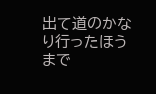出て道のかなり行ったほうまで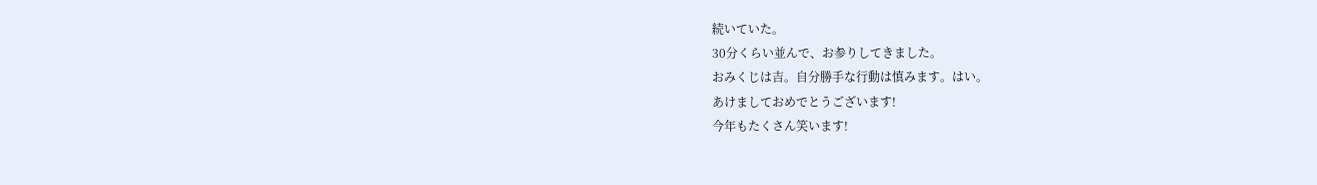続いていた。
30分くらい並んで、お参りしてきました。
おみくじは吉。自分勝手な行動は慎みます。はい。
あけましておめでとうございます!
今年もたくさん笑います!